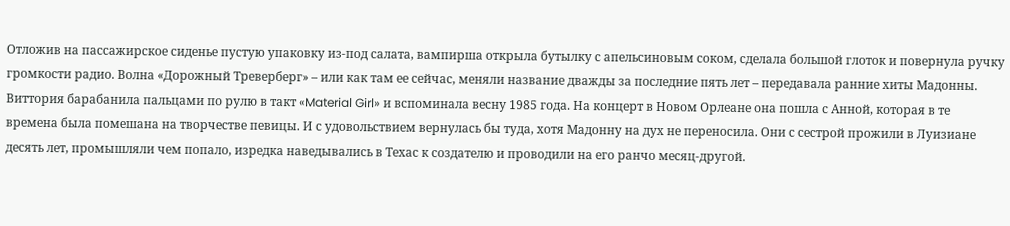Отложив на пассажирское сиденье пустую упаковку из-под салата, вампирша открыла бутылку с апельсиновым соком, сделала большой глоток и повернула ручку громкости радио. Волна «Дорожный Треверберг» – или как там ее сейчас, меняли название дважды за последние пять лет – передавала ранние хиты Мадонны. Виттория барабанила пальцами по рулю в такт «Material Girl» и вспоминала весну 1985 года. На концерт в Новом Орлеане она пошла с Анной, которая в те времена была помешана на творчестве певицы. И с удовольствием вернулась бы туда, хотя Мадонну на дух не переносила. Они с сестрой прожили в Луизиане десять лет, промышляли чем попало, изредка наведывались в Техас к создателю и проводили на его ранчо месяц-другой.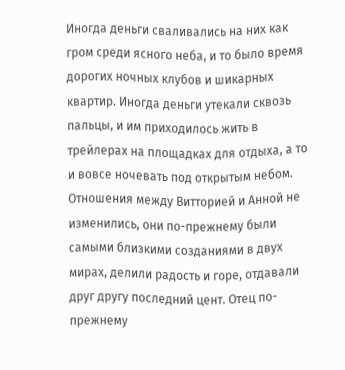Иногда деньги сваливались на них как гром среди ясного неба, и то было время дорогих ночных клубов и шикарных квартир. Иногда деньги утекали сквозь пальцы, и им приходилось жить в трейлерах на площадках для отдыха, а то и вовсе ночевать под открытым небом. Отношения между Витторией и Анной не изменились, они по-прежнему были самыми близкими созданиями в двух мирах, делили радость и горе, отдавали друг другу последний цент. Отец по-прежнему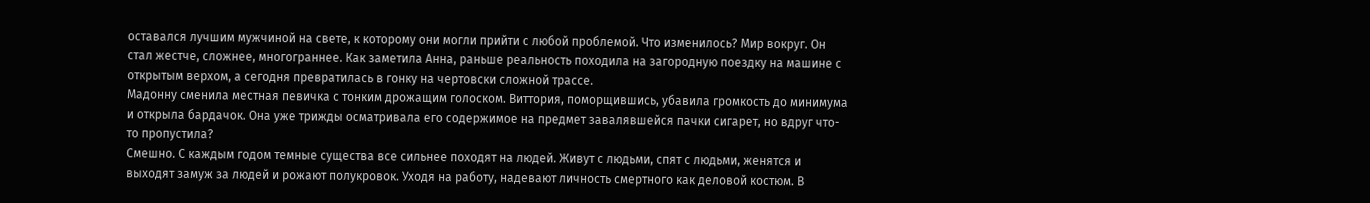оставался лучшим мужчиной на свете, к которому они могли прийти с любой проблемой. Что изменилось? Мир вокруг. Он стал жестче, сложнее, многограннее. Как заметила Анна, раньше реальность походила на загородную поездку на машине с открытым верхом, а сегодня превратилась в гонку на чертовски сложной трассе.
Мадонну сменила местная певичка с тонким дрожащим голоском. Виттория, поморщившись, убавила громкость до минимума и открыла бардачок. Она уже трижды осматривала его содержимое на предмет завалявшейся пачки сигарет, но вдруг что-то пропустила?
Смешно. С каждым годом темные существа все сильнее походят на людей. Живут с людьми, спят с людьми, женятся и выходят замуж за людей и рожают полукровок. Уходя на работу, надевают личность смертного как деловой костюм. В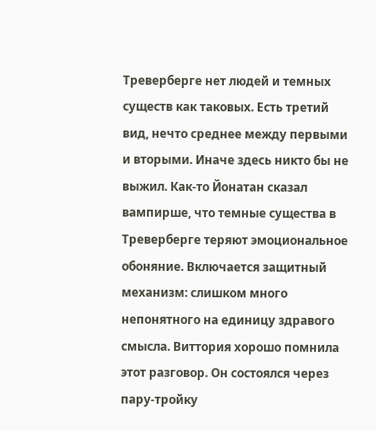Треверберге нет людей и темных существ как таковых. Есть третий вид, нечто среднее между первыми и вторыми. Иначе здесь никто бы не выжил. Как-то Йонатан сказал вампирше, что темные существа в Треверберге теряют эмоциональное обоняние. Включается защитный механизм: слишком много непонятного на единицу здравого смысла. Виттория хорошо помнила этот разговор. Он состоялся через пару-тройку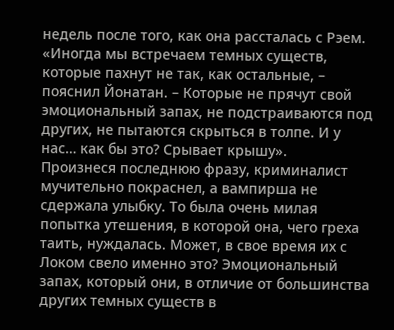недель после того, как она рассталась с Рэем.
«Иногда мы встречаем темных существ, которые пахнут не так, как остальные, – пояснил Йонатан. – Которые не прячут свой эмоциональный запах, не подстраиваются под других, не пытаются скрыться в толпе. И у нас… как бы это? Срывает крышу».
Произнеся последнюю фразу, криминалист мучительно покраснел, а вампирша не сдержала улыбку. То была очень милая попытка утешения, в которой она, чего греха таить, нуждалась. Может, в свое время их с Локом свело именно это? Эмоциональный запах, который они, в отличие от большинства других темных существ в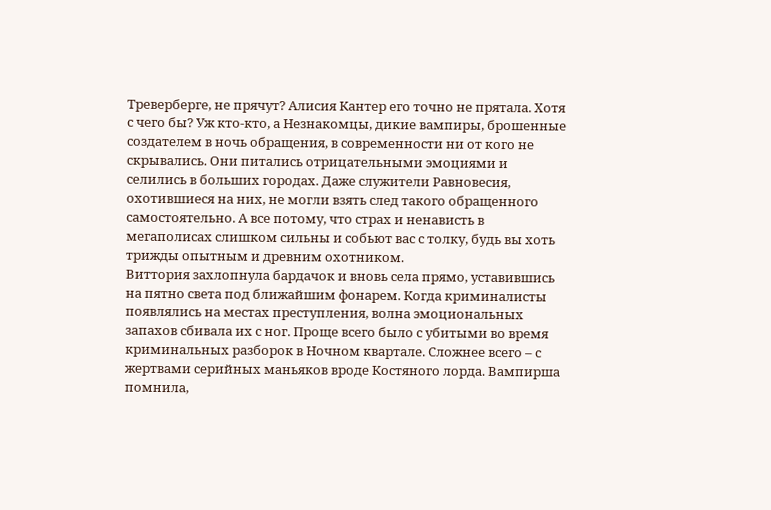Треверберге, не прячут? Алисия Кантер его точно не прятала. Хотя с чего бы? Уж кто-кто, а Незнакомцы, дикие вампиры, брошенные создателем в ночь обращения, в современности ни от кого не скрывались. Они питались отрицательными эмоциями и селились в больших городах. Даже служители Равновесия, охотившиеся на них, не могли взять след такого обращенного самостоятельно. А все потому, что страх и ненависть в мегаполисах слишком сильны и собьют вас с толку, будь вы хоть трижды опытным и древним охотником.
Виттория захлопнула бардачок и вновь села прямо, уставившись на пятно света под ближайшим фонарем. Когда криминалисты появлялись на местах преступления, волна эмоциональных запахов сбивала их с ног. Проще всего было с убитыми во время криминальных разборок в Ночном квартале. Сложнее всего – с жертвами серийных маньяков вроде Костяного лорда. Вампирша помнила,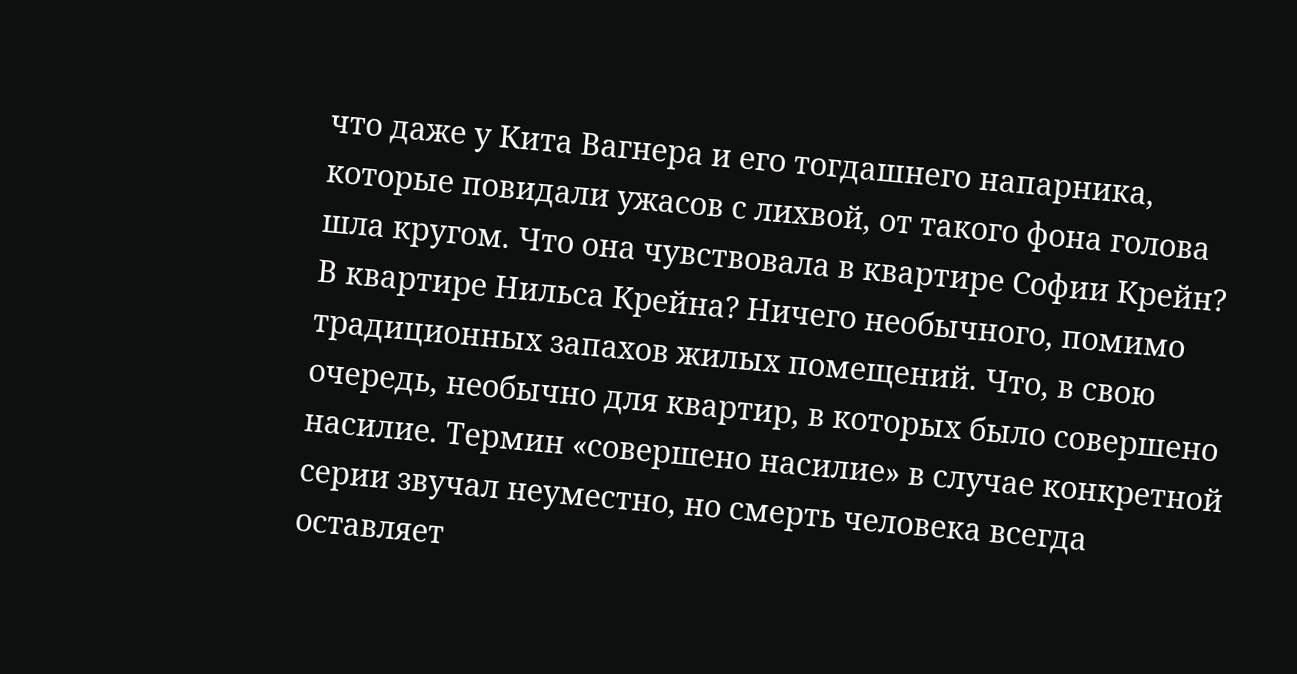что даже у Кита Вагнера и его тогдашнего напарника, которые повидали ужасов с лихвой, от такого фона голова шла кругом. Что она чувствовала в квартире Софии Крейн? В квартире Нильса Крейна? Ничего необычного, помимо традиционных запахов жилых помещений. Что, в свою очередь, необычно для квартир, в которых было совершено насилие. Термин «совершено насилие» в случае конкретной серии звучал неуместно, но смерть человека всегда оставляет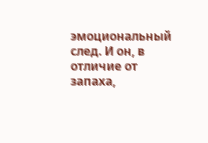эмоциональный след. И он, в отличие от запаха,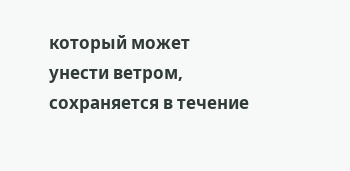который может унести ветром, сохраняется в течение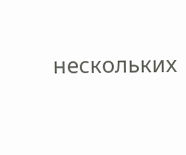нескольких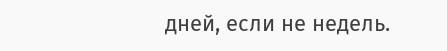дней, если не недель.